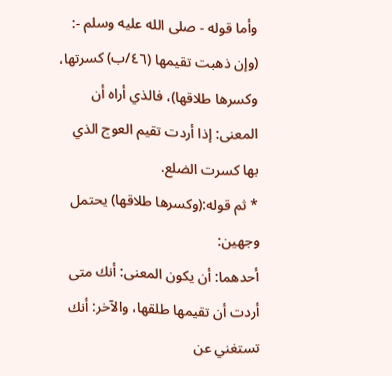وأما قوله - صلى الله عليه وسلم -: (وإن ذهبت تقيمها (٤٦/ب) كسرتها، وكسرها طلاقها)، فالذي أراه أن المعنى: إذا أردت تقيم العوج الذي بها كسرت الضلع.
* ثم قوله:(وكسرها طلاقها) يحتمل وجهين:
أحدهما: أن يكون المعنى: أنك متى أردت أن تقيمها طلقها، والآخر: أنك تستغني عن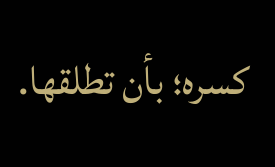كسره؛ بأن تطلقها.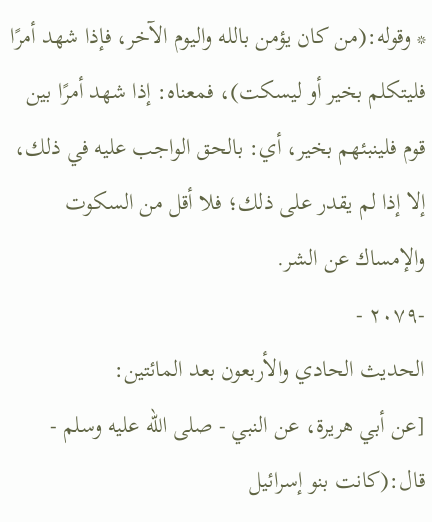* وقوله:(من كان يؤمن بالله واليوم الآخر، فإذا شهد أمرًا فليتكلم بخير أو ليسكت)، فمعناه: إذا شهد أمرًا بين قوم فلينبئهم بخير، أي: بالحق الواجب عليه في ذلك، إلا إذا لم يقدر على ذلك؛ فلا أقل من السكوت والإمساك عن الشر.
-٢٠٧٩ -
الحديث الحادي والأربعون بعد المائتين:
[عن أبي هريرة، عن النبي - صلى الله عليه وسلم - قال:(كانت بنو إسرائيل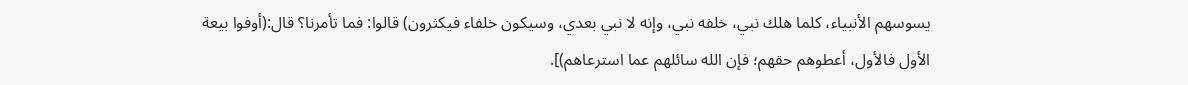يسوسهم الأنبياء، كلما هلك نبي، خلفه نبي، وإنه لا نبي بعدي، وسيكون خلفاء فيكثرون) قالوا: فما تأمرنا؟ قال:(أوفوا بيعة الأول فالأول، أعطوهم حقهم؛ فإن الله سائلهم عما استرعاهم)].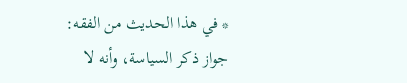* في هذا الحديث من الفقه: جواز ذكر السياسة، وأنه لا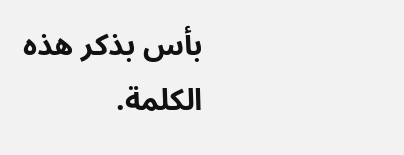بأس بذكر هذه الكلمة.